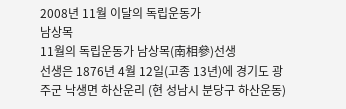2008년 11월 이달의 독립운동가
남상목
11월의 독립운동가 남상목(南相參)선생
선생은 1876년 4월 12일(고종 13년)에 경기도 광주군 낙생면 하산운리 (현 성남시 분당구 하산운동)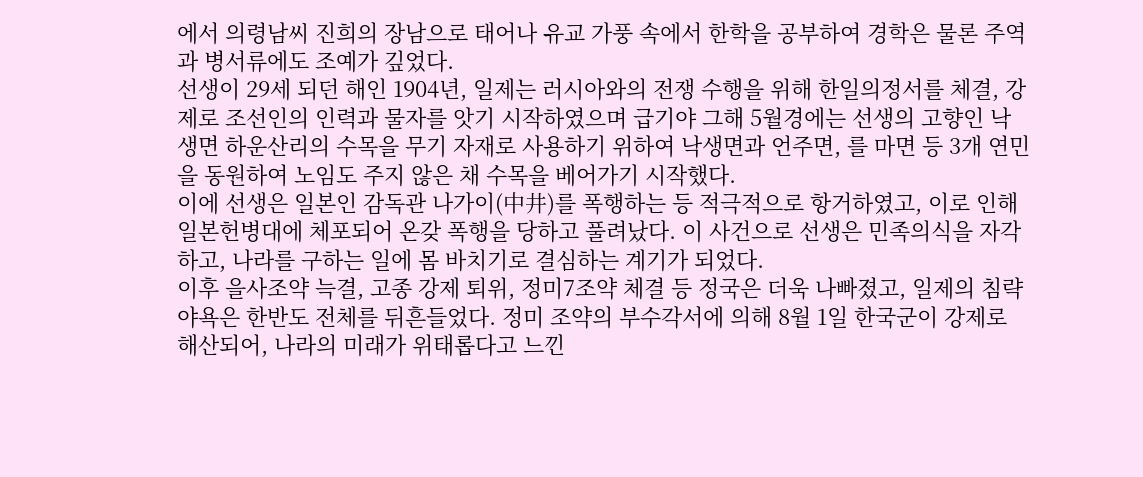에서 의령남씨 진희의 장남으로 태어나 유교 가풍 속에서 한학을 공부하여 경학은 물론 주역과 병서류에도 조예가 깊었다.
선생이 29세 되던 해인 1904년, 일제는 러시아와의 전쟁 수행을 위해 한일의정서를 체결, 강제로 조선인의 인력과 물자를 앗기 시작하였으며 급기야 그해 5월경에는 선생의 고향인 낙생면 하운산리의 수목을 무기 자재로 사용하기 위하여 낙생면과 언주면, 를 마면 등 3개 연민을 동원하여 노임도 주지 않은 채 수목을 베어가기 시작했다.
이에 선생은 일본인 감독관 나가이(中井)를 폭행하는 등 적극적으로 항거하였고, 이로 인해 일본헌병대에 체포되어 온갖 폭행을 당하고 풀려났다. 이 사건으로 선생은 민족의식을 자각하고, 나라를 구하는 일에 몸 바치기로 결심하는 계기가 되었다.
이후 을사조약 늑결, 고종 강제 퇴위, 정미7조약 체결 등 정국은 더욱 나빠졌고, 일제의 침략 야욕은 한반도 전체를 뒤흔들었다. 정미 조약의 부수각서에 의해 8월 1일 한국군이 강제로 해산되어, 나라의 미래가 위태롭다고 느낀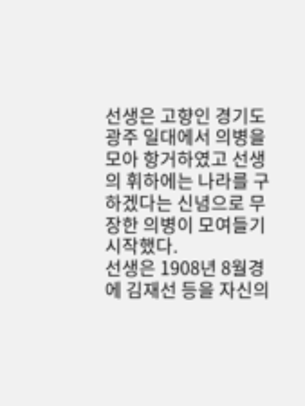선생은 고향인 경기도 광주 일대에서 의병을 모아 항거하였고 선생의 휘하에는 나라를 구하겠다는 신념으로 무장한 의병이 모여들기 시작했다.
선생은 1908년 8월경에 김재선 등을 자신의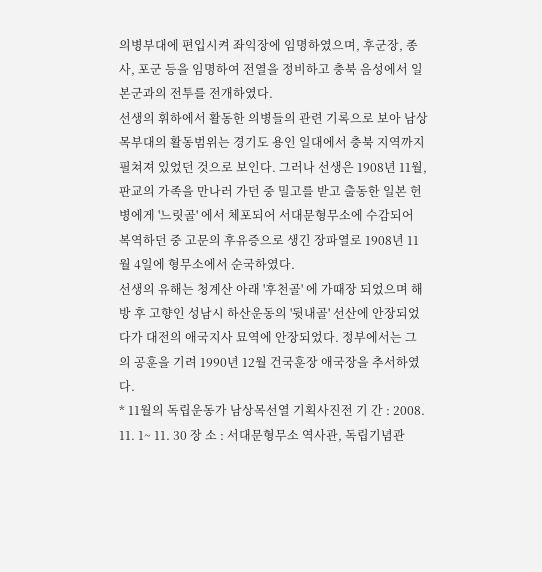의병부대에 편입시켜 좌익장에 임명하였으며, 후군장, 종사, 포군 등을 임명하여 전열을 정비하고 충북 음성에서 일본군과의 전투를 전개하였다.
선생의 휘하에서 활동한 의병들의 관련 기록으로 보아 남상목부대의 활동범위는 경기도 용인 일대에서 충북 지역까지 필쳐져 있었던 것으로 보인다. 그러나 선생은 1908년 11월, 판교의 가족을 만나러 가던 중 밀고를 받고 출동한 일본 헌병에게 '느릿골' 에서 체포되어 서대문형무소에 수감되어 복역하던 중 고문의 후유증으로 생긴 장파열로 1908년 11월 4일에 형무소에서 순국하였다.
선생의 유해는 청계산 아래 '후천골' 에 가때장 되었으며 해방 후 고향인 성남시 하산운동의 '뒷내골' 선산에 안장되었 다가 대전의 애국지사 묘역에 안장되었다. 정부에서는 그의 공훈을 기려 1990년 12월 건국훈장 애국장을 추서하였다.
* 11월의 독립운동가 남상목선열 기획사진전 기 간 : 2008. 11. 1~ 11. 30 장 소 : 서대문형무소 역사관, 독립기념관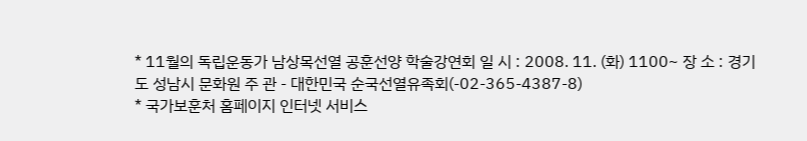* 11월의 독립운동가 남상목선열 공훈선양 학술강연회 일 시 : 2008. 11. (화) 1100~ 장 소 : 경기도 성남시 문화원 주 관 - 대한민국 순국선열유족회(-02-365-4387-8)
* 국가보훈처 홈페이지 인터넷 서비스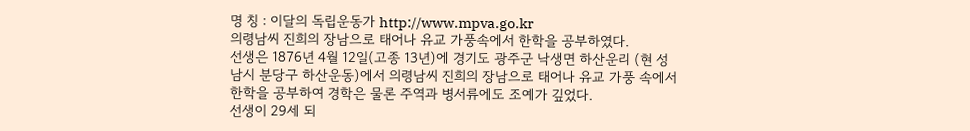명 칭 : 이달의 독립운동가 http://www.mpva.go.kr
의령남씨 진희의 장남으로 태어나 유교 가풍속에서 한학을 공부하였다.
선생은 1876년 4월 12일(고종 13년)에 경기도 광주군 낙생면 하산운리 (현 성남시 분당구 하산운동)에서 의령남씨 진희의 장남으로 태어나 유교 가풍 속에서 한학을 공부하여 경학은 물론 주역과 병서류에도 조예가 깊었다.
선생이 29세 되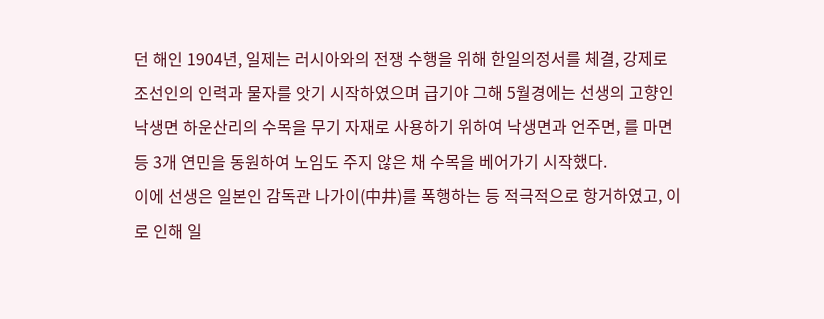던 해인 1904년, 일제는 러시아와의 전쟁 수행을 위해 한일의정서를 체결, 강제로 조선인의 인력과 물자를 앗기 시작하였으며 급기야 그해 5월경에는 선생의 고향인 낙생면 하운산리의 수목을 무기 자재로 사용하기 위하여 낙생면과 언주면, 를 마면 등 3개 연민을 동원하여 노임도 주지 않은 채 수목을 베어가기 시작했다.
이에 선생은 일본인 감독관 나가이(中井)를 폭행하는 등 적극적으로 항거하였고, 이로 인해 일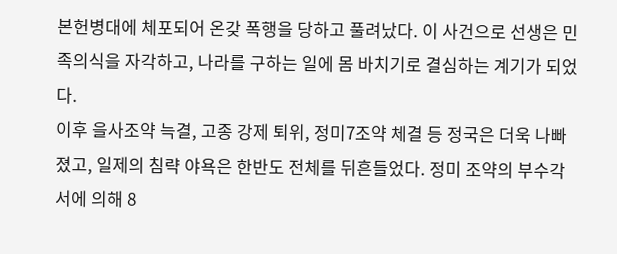본헌병대에 체포되어 온갖 폭행을 당하고 풀려났다. 이 사건으로 선생은 민족의식을 자각하고, 나라를 구하는 일에 몸 바치기로 결심하는 계기가 되었다.
이후 을사조약 늑결, 고종 강제 퇴위, 정미7조약 체결 등 정국은 더욱 나빠졌고, 일제의 침략 야욕은 한반도 전체를 뒤흔들었다. 정미 조약의 부수각서에 의해 8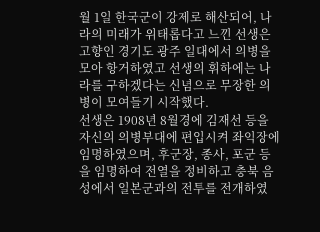월 1일 한국군이 강제로 해산되어, 나라의 미래가 위태롭다고 느낀 선생은 고향인 경기도 광주 일대에서 의병을 모아 항거하였고 선생의 휘하에는 나라를 구하겠다는 신념으로 무장한 의병이 모여들기 시작했다.
선생은 1908년 8월경에 김재선 등을 자신의 의병부대에 편입시켜 좌익장에 임명하였으며, 후군장, 종사, 포군 등을 임명하여 전열을 정비하고 충북 음성에서 일본군과의 전투를 전개하였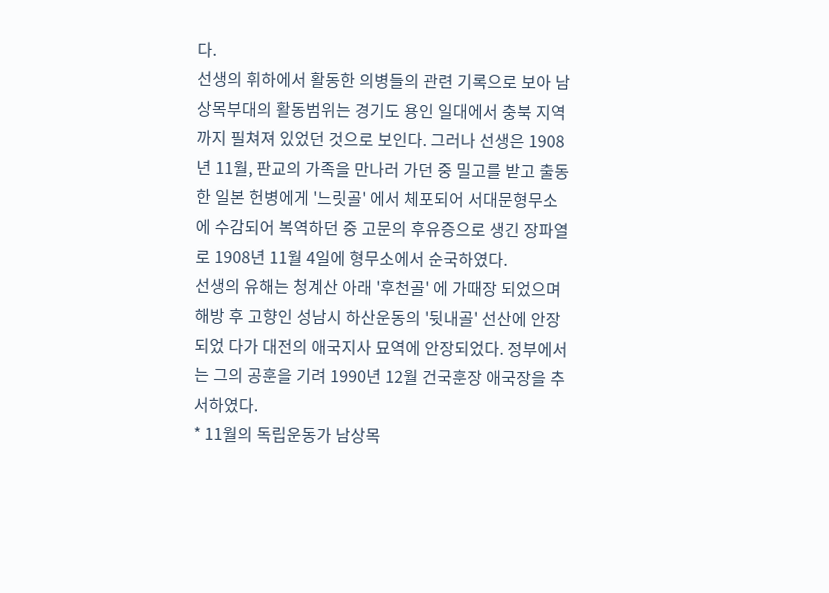다.
선생의 휘하에서 활동한 의병들의 관련 기록으로 보아 남상목부대의 활동범위는 경기도 용인 일대에서 충북 지역까지 필쳐져 있었던 것으로 보인다. 그러나 선생은 1908년 11월, 판교의 가족을 만나러 가던 중 밀고를 받고 출동한 일본 헌병에게 '느릿골' 에서 체포되어 서대문형무소에 수감되어 복역하던 중 고문의 후유증으로 생긴 장파열로 1908년 11월 4일에 형무소에서 순국하였다.
선생의 유해는 청계산 아래 '후천골' 에 가때장 되었으며 해방 후 고향인 성남시 하산운동의 '뒷내골' 선산에 안장되었 다가 대전의 애국지사 묘역에 안장되었다. 정부에서는 그의 공훈을 기려 1990년 12월 건국훈장 애국장을 추서하였다.
* 11월의 독립운동가 남상목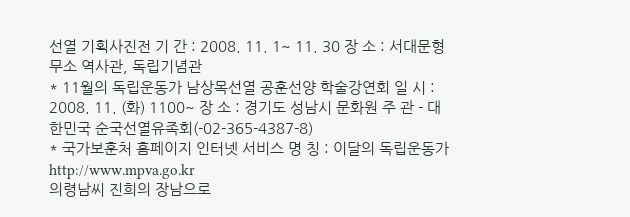선열 기획사진전 기 간 : 2008. 11. 1~ 11. 30 장 소 : 서대문형무소 역사관, 독립기념관
* 11월의 독립운동가 남상목선열 공훈선양 학술강연회 일 시 : 2008. 11. (화) 1100~ 장 소 : 경기도 성남시 문화원 주 관 - 대한민국 순국선열유족회(-02-365-4387-8)
* 국가보훈처 홈페이지 인터넷 서비스 명 칭 : 이달의 독립운동가 http://www.mpva.go.kr
의령남씨 진희의 장남으로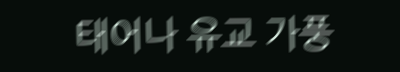태어나 유교 가풍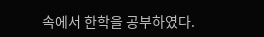속에서 한학을 공부하였다.